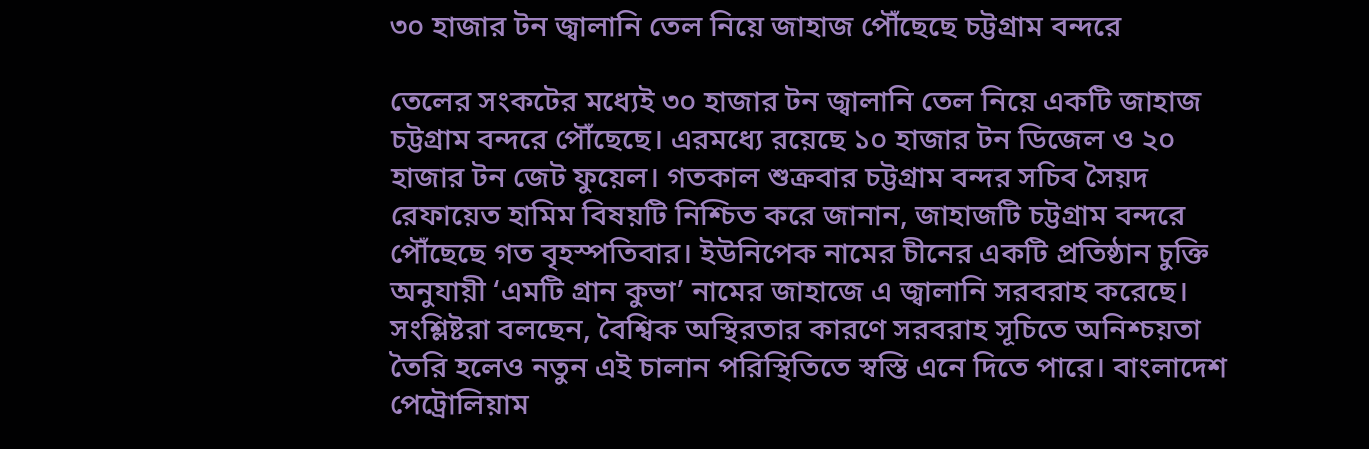৩০ হাজার টন জ্বালানি তেল নিয়ে জাহাজ পৌঁছেছে চট্টগ্রাম বন্দরে

তেলের সংকটের মধ্যেই ৩০ হাজার টন জ্বালানি তেল নিয়ে একটি জাহাজ চট্টগ্রাম বন্দরে পৌঁছেছে। এরমধ্যে রয়েছে ১০ হাজার টন ডিজেল ও ২০ হাজার টন জেট ফুয়েল। গতকাল শুক্রবার চট্টগ্রাম বন্দর সচিব সৈয়দ রেফায়েত হামিম বিষয়টি নিশ্চিত করে জানান, জাহাজটি চট্টগ্রাম বন্দরে পৌঁছেছে গত বৃহস্পতিবার। ইউনিপেক নামের চীনের একটি প্রতিষ্ঠান চুক্তি অনুযায়ী ‘এমটি গ্রান কুভা’ নামের জাহাজে এ জ্বালানি সরবরাহ করেছে। সংশ্লিষ্টরা বলছেন, বৈশ্বিক অস্থিরতার কারণে সরবরাহ সূচিতে অনিশ্চয়তা তৈরি হলেও নতুন এই চালান পরিস্থিতিতে স্বস্তি এনে দিতে পারে। বাংলাদেশ পেট্রোলিয়াম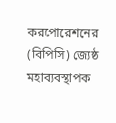করপোরেশনের (বিপিসি) জ্যেষ্ঠ মহাব্যবস্থাপক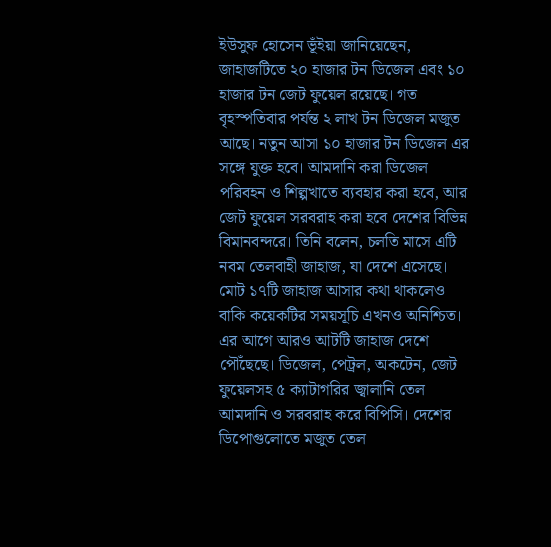ইউসুফ হোসেন ভূঁইয়া জানিয়েছেন, জাহাজটিতে ২০ হাজার টন ডিজেল এবং ১০ হাজার টন জেট ফুয়েল রয়েছে। গত বৃহস্পতিবার পর্যন্ত ২ লাখ টন ডিজেল মজুত আছে। নতুন আসা ১০ হাজার টন ডিজেল এর সঙ্গে যুক্ত হবে। আমদানি করা ডিজেল পরিবহন ও শিল্পখাতে ব্যবহার করা হবে, আর জেট ফুয়েল সরবরাহ করা হবে দেশের বিভিন্ন বিমানবন্দরে। তিনি বলেন, চলতি মাসে এটি নবম তেলবাহী জাহাজ, যা দেশে এসেছে। মোট ১৭টি জাহাজ আসার কথা থাকলেও বাকি কয়েকটির সময়সূচি এখনও অনিশ্চিত। এর আগে আরও আটটি জাহাজ দেশে পৌঁছেছে। ডিজেল, পেট্রল, অকটেন, জেট ফুয়েলসহ ৫ ক্যাটাগরির জ্বালানি তেল আমদানি ও সরবরাহ করে বিপিসি। দেশের ডিপোগুলোতে মজুত তেল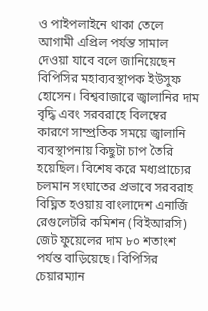ও পাইপলাইনে থাকা তেলে আগামী এপ্রিল পর্যন্ত সামাল দেওয়া যাবে বলে জানিয়েছেন বিপিসির মহাব্যবস্থাপক ইউসুফ হোসেন। বিশ্ববাজারে জ্বালানির দাম বৃদ্ধি এবং সরবরাহে বিলম্বের কারণে সাম্প্রতিক সময়ে জ্বালানি ব্যবস্থাপনায় কিছুটা চাপ তৈরি হয়েছিল। বিশেষ করে মধ্যপ্রাচ্যের চলমান সংঘাতের প্রভাবে সরবরাহ বিঘ্নিত হওয়ায় বাংলাদেশ এনার্জি রেগুলেটরি কমিশন (বিইআরসি) জেট ফুয়েলের দাম ৮০ শতাংশ পর্যন্ত বাড়িয়েছে। বিপিসির চেয়ারম্যান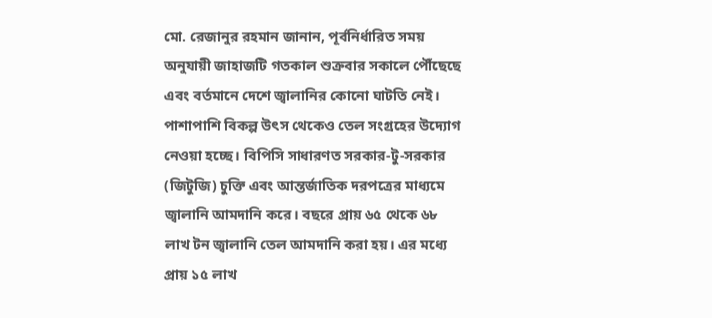মো. রেজানুর রহমান জানান, পূর্বনির্ধারিত সময় অনুযায়ী জাহাজটি গতকাল শুক্রবার সকালে পৌঁছেছে এবং বর্তমানে দেশে জ্বালানির কোনো ঘাটতি নেই। পাশাপাশি বিকল্প উৎস থেকেও তেল সংগ্রহের উদ্যোগ নেওয়া হচ্ছে। বিপিসি সাধারণত সরকার-টু-সরকার (জিটুজি) চুক্তি এবং আন্তর্জাতিক দরপত্রের মাধ্যমে জ্বালানি আমদানি করে। বছরে প্রায় ৬৫ থেকে ৬৮ লাখ টন জ্বালানি তেল আমদানি করা হয়। এর মধ্যে প্রায় ১৫ লাখ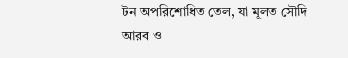টন অপরিশোধিত তেল, যা মূলত সৌদি আরব ও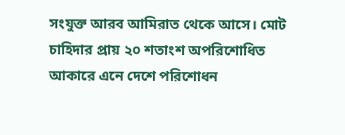সংযুক্ত আরব আমিরাত থেকে আসে। মোট চাহিদার প্রায় ২০ শতাংশ অপরিশোধিত আকারে এনে দেশে পরিশোধন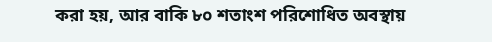করা হয়, আর বাকি ৮০ শতাংশ পরিশোধিত অবস্থায়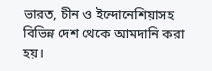ভারত, চীন ও ইন্দোনেশিয়াসহ বিভিন্ন দেশ থেকে আমদানি করা হয়।